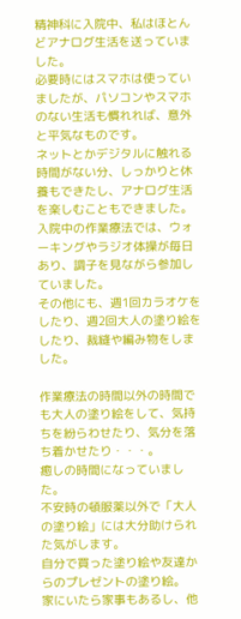精神科に入院中、私はほとんどアナログ生活を送っていました。
必要時にはスマホは使っていましたが、パソコンやスマホのない生活も慣れれば、意外と平気なものです。
ネットとかデジタルに触れる時間がない分、しっかりと休養もできたし、アナログ生活を楽しむこともできました。
入院中の作業療法では、ウォーキングやラジオ体操が毎日あり、調子を見ながら参加していました。
その他にも、週1回カラオケをしたり、週2回大人の塗り絵をしたり、裁縫や編み物をしました。

作業療法の時間以外の時間でも大人の塗り絵をして、気持ちを紛らわせたり、気分を落ち着かせたり・・・。
癒しの時間になっていました。
不安時の頓服薬以外で「大人の塗り絵」には大分助けられた気がします。
自分で買った塗り絵や友達からのプレゼントの塗り絵。
家にいたら家事もあるし、他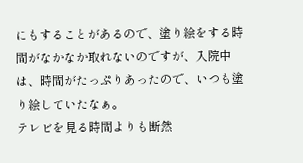にもすることがあるので、塗り絵をする時間がなかなか取れないのですが、入院中は、時間がたっぷりあったので、いつも塗り絵していたなぁ。
テレビを見る時間よりも断然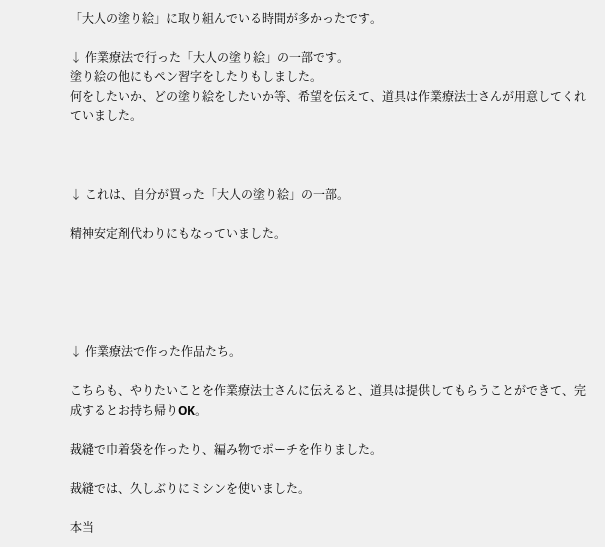「大人の塗り絵」に取り組んでいる時間が多かったです。

↓ 作業療法で行った「大人の塗り絵」の一部です。
塗り絵の他にもペン習字をしたりもしました。
何をしたいか、どの塗り絵をしたいか等、希望を伝えて、道具は作業療法士さんが用意してくれていました。



↓ これは、自分が買った「大人の塗り絵」の一部。

精神安定剤代わりにもなっていました。





↓ 作業療法で作った作品たち。

こちらも、やりたいことを作業療法士さんに伝えると、道具は提供してもらうことができて、完成するとお持ち帰りOK。

裁縫で巾着袋を作ったり、編み物でポーチを作りました。

裁縫では、久しぶりにミシンを使いました。

本当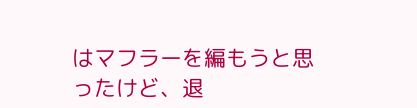はマフラーを編もうと思ったけど、退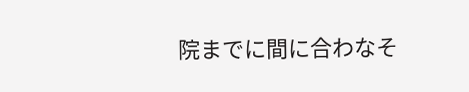院までに間に合わなそ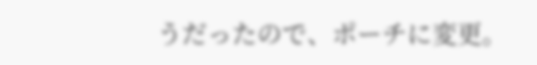うだったので、ポーチに変更。